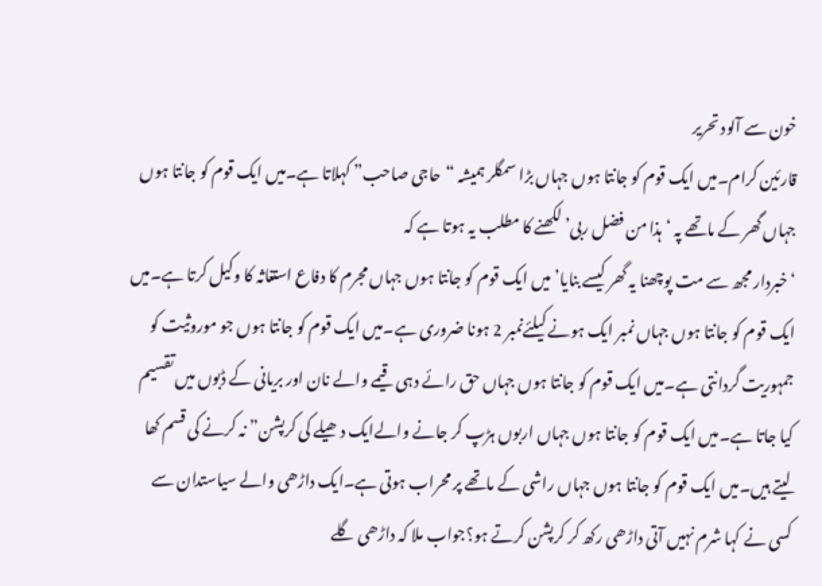خون سے آلود تحریر
قارئین کرام۔میں ایک قوم کو جانتا ہوں جہاں بڑا سمگلر ہمیشہ “حاجی صاحب” کہلاتا ہے۔میں ایک قوم کو جانتا ہوں جہاں گھر کے ماتھے پہ ‘ہذا من فضل ربی’ لکھنے کا مطلب یہ ہوتا ہے کہ
‘خبردار مجھ سے مت پوچھنا یہ گھر کیسے بنایا’میں ایک قوم کو جانتا ہوں جہاں مجرم کا دفاع استغاثہ کا وکیل کرتا ہے۔میں ایک قوم کو جانتا ہوں جہاں نمبر ایک ہونے کیلئےنمبر 2 ہونا ضروری ہے۔میں ایک قوم کو جانتا ہوں جو موروثیت کو جمہوریت گردانتی ہے۔میں ایک قوم کو جانتا ہوں جہاں حق رائے دہی قیمے والے نان اور بریانی کے ڈبوں میں تقسیم کیا جاتا ہے۔میں ایک قوم کو جانتا ہوں جہاں اربوں ہڑپ کر جانے والےایک دھیلے کی کرپشن” نہ کرنے کی قسم کھا لیتے ہیں۔میں ایک قوم کو جانتا ہوں جہاں راشی کے ماتھے پر محراب ہوتی ہے۔ایک داڑھی والے سیاستدان سے کسی نے کہا شرم نہیں آتی داڑھی رکھ کر کرپشن کرتے ہو؟جواب ملا کہ داڑھی گلے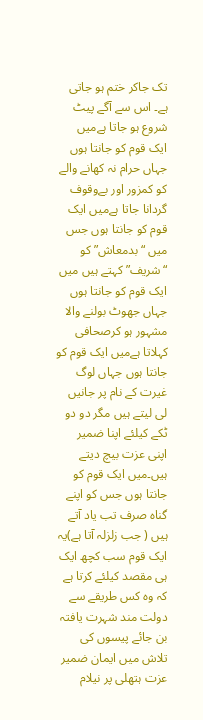تک جاکر ختم ہو جاتی ہے۔ اس سے آگے پیٹ شروع ہو جاتا ہےمیں ایک قوم کو جانتا ہوں جہاں حرام نہ کھانے والے کو کمزور اور بےوقوف گردانا جاتا ہےمیں ایک قوم کو جانتا ہوں جس میں “بدمعاش” کو “شریف” کہتے ہیں میں ایک قوم کو جانتا ہوں جہاں جھوٹ بولنے والا مشہور ہو کرصحافی کہلاتا ہےمیں ایک قوم کو جانتا ہوں جہاں لوگ غیرت کے نام پر جانیں لی لیتے ہیں مگر دو دو ٹکے کیلئے اپنا ضمیر اپنی عزت بیچ دیتے ہیں۔میں ایک قوم کو جانتا ہوں جس کو اپنے گناہ صرف تب یاد آتے ہیں ( جب زلزلہ آتا ہے)یہ ایک قوم سب کچھ ایک ہی مقصد کیلئے کرتا ہے کہ وہ کس طریقے سے دولت مند شہرت یافتہ بن جائے پیسوں کی تلاش میں ایمان ضمیر عزت ہتھلی پر نیلام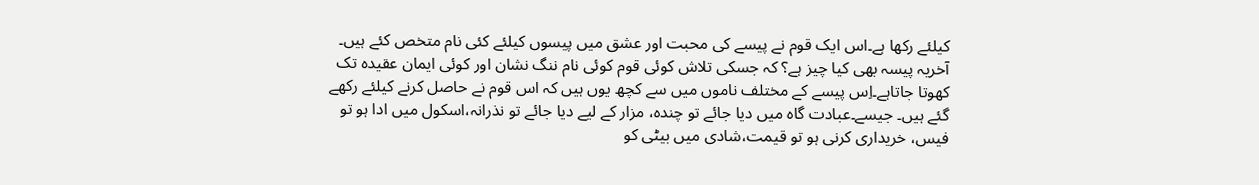کیلئے رکھا ہے۔اس ایک قوم نے پیسے کی محبت اور عشق میں پیسوں کیلئے کئی نام متخص کئے ہیں۔ آخریہ پیسہ بھی کیا چیز ہے؟ کہ جسکی تلاش کوئی قوم کوئی نام ننگ نشان اور کوئی ایمان عقیدہ تک کھوتا جاتاہے۔اِس پیسے کے مختلف ناموں میں سے کچھ یوں ہیں کہ اس قوم نے حاصل کرنے کیلئے رکھے گئے ہیں۔ جیسے۔عبادت گاہ میں دیا جائے تو چندہ، مزار کے لیے دیا جائے تو نذرانہ،اسکول میں ادا ہو تو فیس، خریداری کرنی ہو تو قیمت،شادی میں بیٹی کو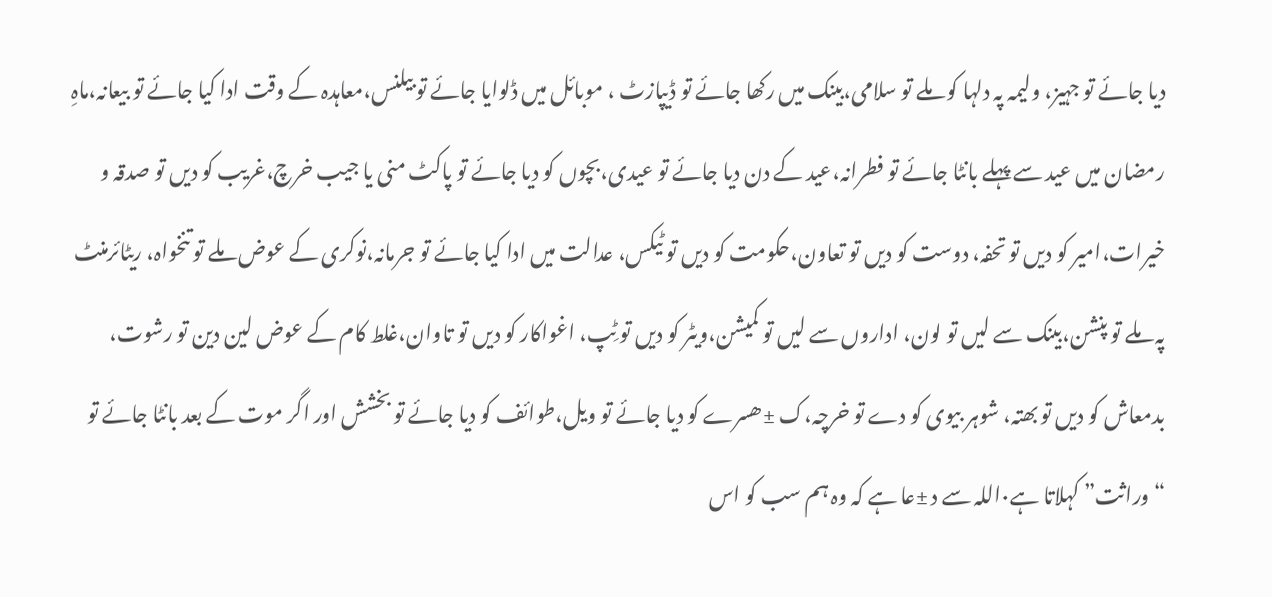دیا جائے تو جہیز، ولیمہ پہ دلہا کو ملے تو سلامی،بینک میں رکھا جائے تو ڈیپازٹ ، موبائل میں ڈلوایا جائے تو بیلنس،معاہدہ کے وقت ادا کیا جائے تو بیعانہ،ماہِ رمضان میں عید سے پہلے بانٹا جائے تو فطرانہ،عید کے دن دیا جائے تو عیدی،بچوں کو دیا جائے تو پاکٹ منی یا جیب خرچ،غریب کو دیں تو صدقہ و خیرات،امیر کو دیں تو تحفہ، دوست کو دیں تو تعاون،حکومت کو دیں تو ٹیکس، عدالت میں ادا کیا جائے تو جرمانہ،نوکری کے عوض ملے تو تنخواہ، ریٹائرمنٹ پہ ملے تو پنشن،بینک سے لیں تو لون، اداروں سے لیں تو کمیشن،ویٹر کو دیں تو ٹِپ، اغواکار کو دیں تو تاوان،غلط کام کے عوض لین دین تو رشوت، بدمعاش کو دیں تو بھتہ، شوہر بیوی کو دے تو خرچہ،ک ±ھسرے کو دیا جائے تو ویل،طوائف کو دیا جائے تو بخشش اور اگر موت کے بعد بانٹا جائے تو “وراثت” کہلاتا ہے۰اللہ سے د ±عا ہے کہ وہ ہم سب کو اس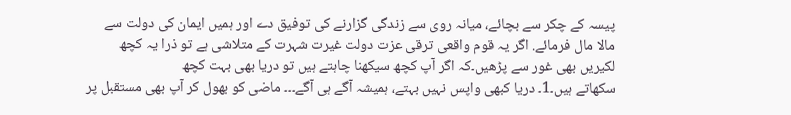پیسہ کے چکر سے بچائے، میانہ روی سے زندگی گزارنے کی توفیق دے اور ہمیں ایمان کی دولت سے مالا مال فرمائے. اگر یہ قوم واقعی ترقی عزت دولت غیرت شہرت کے متلاشی ہے تو ذرا یہ کچھ لکیریں بھی غور سے پڑھیں۔کہ اگر آپ کچھ سیکھنا چاہتے ہیں تو دریا بھی بہت کچھ
سکھاتے ہیں۔1۔ دریا کبھی واپس نہیں بہتے، ہمیشہ آگے ہی آگے۔۔۔ ماضی کو بھول کر آپ بھی مستقبل پر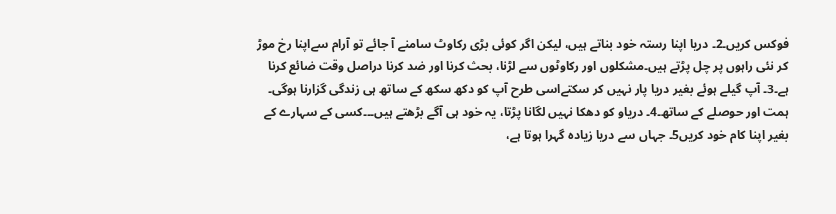فوکس کریں۔2۔ دریا اپنا رستہ خود بناتے ہیں، لیکن اگر کوئی بڑی رکاوٹ سامنے آ جائے تو آرام سےاپنا رخ موڑ کر نئی راہوں پر چل پڑتے ہیں۔مشکلوں اور رکاوٹوں سے لڑنا، بحث کرنا اور ضد کرنا دراصل وقت ضائع کرنا ہے۔3۔ آپ گیلے ہوئے بغیر دریا پار نہیں کر سکتےاسی طرح آپ کو دکھ سکھ کے ساتھ ہی زندگی گزارنا ہوگی۔ ہمت اور حوصلے کے ساتھ۔4۔ دریاو کو دھکا نہیں لگانا پڑتا، یہ خود ہی آگے بڑھتے ہیں۔۔۔کسی کے سہارے کے بغیر اپنا کام خود کریں5۔ جہاں سے دریا زیادہ گہرا ہوتا ہے،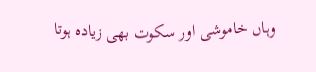وہاں خاموشی اور سکوت بھی زیادہ ہوتا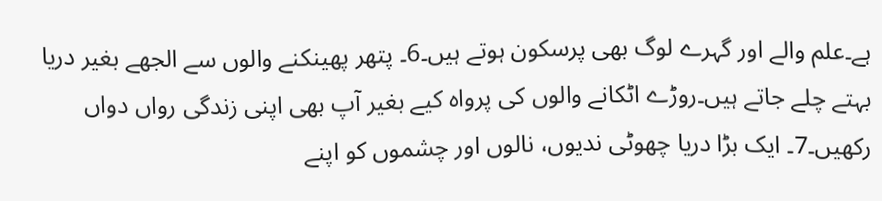ہے۔علم والے اور گہرے لوگ بھی پرسکون ہوتے ہیں۔6۔ پتھر پھینکنے والوں سے الجھے بغیر دریا بہتے چلے جاتے ہیں۔روڑے اٹکانے والوں کی پرواہ کیے بغیر آپ بھی اپنی زندگی رواں دواں رکھیں۔7۔ ایک بڑا دریا چھوٹی ندیوں، نالوں اور چشموں کو اپنے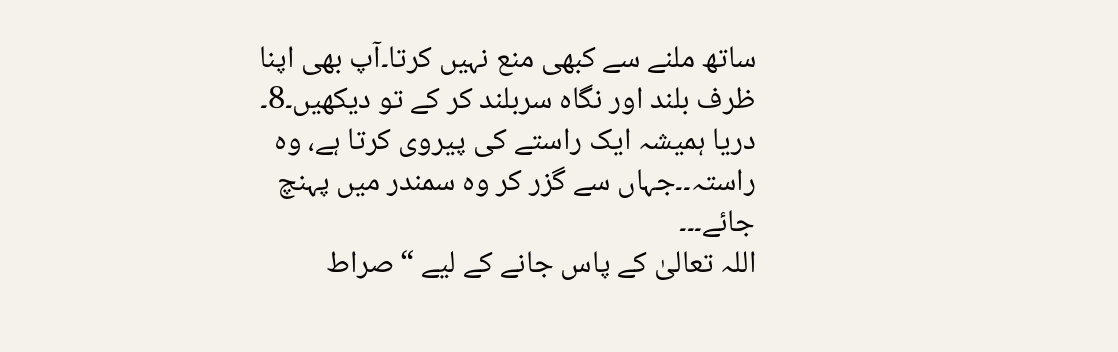ساتھ ملنے سے کبھی منع نہیں کرتا۔آپ بھی اپنا ظرف بلند اور نگاہ سربلند کر کے تو دیکھیں۔8۔ دریا ہمیشہ ایک راستے کی پیروی کرتا ہے، وہ راستہ۔۔جہاں سے گزر کر وہ سمندر میں پہنچ جائے۔۔۔
اللہ تعالیٰ کے پاس جانے کے لیے “صراط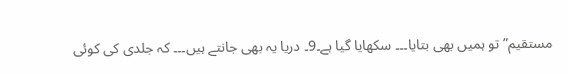مستقیم” تو ہمیں بھی بتایا۔۔۔ سکھایا گیا ہے۔9۔ دریا یہ بھی جانتے ہیں۔۔۔ کہ جلدی کی کوئی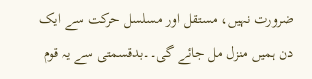ضرورت نہیں، مستقل اور مسلسل حرکت سے ایک دن ہمیں منزل مل جائے گی۔۔بدقسمتی سے یہ قوم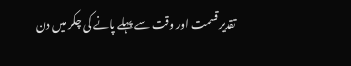تقدیر قسمت اور وقت سے پہلے پانے کی چکر میں دن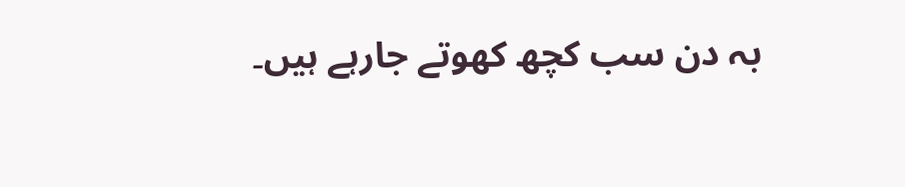بہ دن سب کچھ کھوتے جارہے ہیں۔